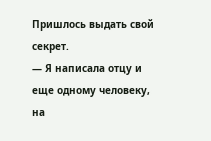Пришлось выдать свой секрет.
— Я написала отцу и еще одному человеку, на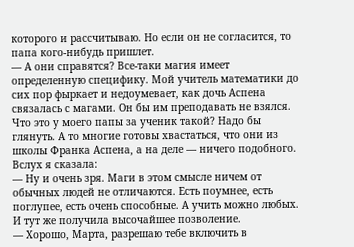которого и рассчитываю. Но если он не согласится, то папа кого‑нибудь пришлет.
— А они справятся? Все‑таки магия имеет определенную специфику. Мой учитель математики до сих пор фыркает и недоумевает, как дочь Аспена связалась с магами. Он бы им преподавать не взялся.
Что это у моего папы за ученик такой? Надо бы глянуть. А то многие готовы хвастаться, что они из школы Франка Аспена, а на деле — ничего подобного. Вслух я сказала:
— Ну и очень зря. Маги в этом смысле ничем от обычных людей не отличаются. Есть поумнее, есть поглупее, есть очень способные. А учить можно любых.
И тут же получила высочайшее позволение.
— Хорошо, Марта, разрешаю тебе включить в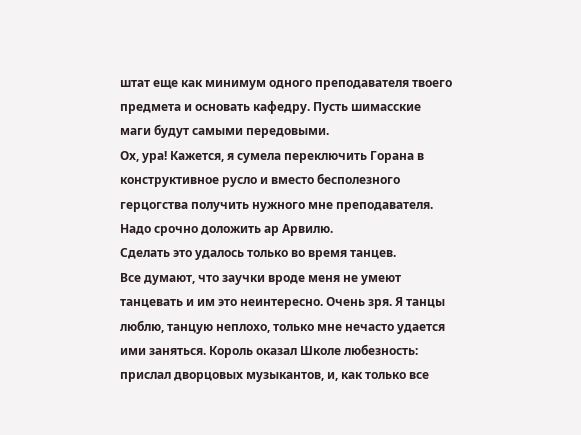штат еще как минимум одного преподавателя твоего предмета и основать кафедру. Пусть шимасские маги будут самыми передовыми.
Ох, ура! Кажется, я сумела переключить Горана в конструктивное русло и вместо бесполезного герцогства получить нужного мне преподавателя. Надо срочно доложить ар Арвилю.
Сделать это удалось только во время танцев.
Все думают, что заучки вроде меня не умеют танцевать и им это неинтересно. Очень зря. Я танцы люблю, танцую неплохо, только мне нечасто удается ими заняться. Король оказал Школе любезность: прислал дворцовых музыкантов, и, как только все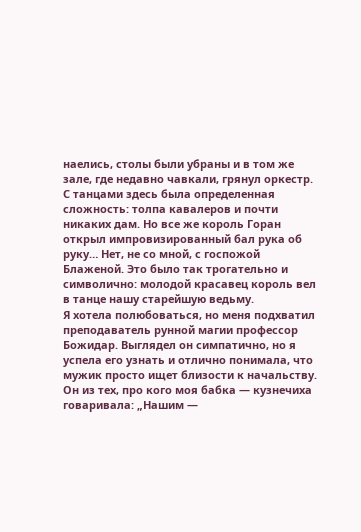наелись, столы были убраны и в том же зале, где недавно чавкали, грянул оркестр.
С танцами здесь была определенная сложность: толпа кавалеров и почти никаких дам. Но все же король Горан открыл импровизированный бал рука об руку… Нет, не со мной, с госпожой Блаженой. Это было так трогательно и символично: молодой красавец король вел в танце нашу старейшую ведьму.
Я хотела полюбоваться, но меня подхватил преподаватель рунной магии профессор Божидар. Выглядел он симпатично, но я успела его узнать и отлично понимала, что мужик просто ищет близости к начальству. Он из тех, про кого моя бабка — кузнечиха говаривала: „Нашим —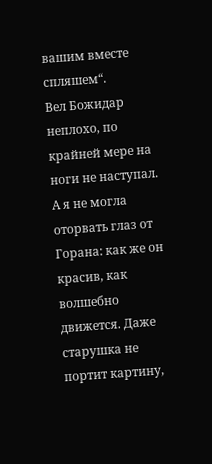вашим вместе спляшем“.
Вел Божидар неплохо, по крайней мере на ноги не наступал. А я не могла оторвать глаз от Горана: как же он красив, как волшебно движется. Даже старушка не портит картину,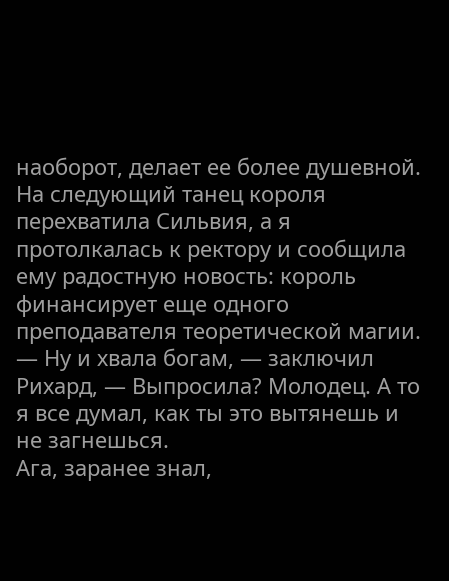наоборот, делает ее более душевной.
На следующий танец короля перехватила Сильвия, а я протолкалась к ректору и сообщила ему радостную новость: король финансирует еще одного преподавателя теоретической магии.
— Ну и хвала богам, — заключил Рихард, — Выпросила? Молодец. А то я все думал, как ты это вытянешь и не загнешься.
Ага, заранее знал,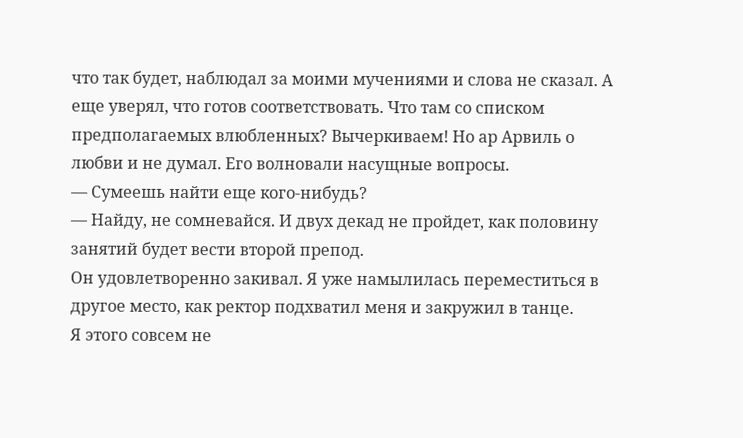что так будет, наблюдал за моими мучениями и слова не сказал. А еще уверял, что готов соответствовать. Что там со списком предполагаемых влюбленных? Вычеркиваем! Но ар Арвиль о любви и не думал. Его волновали насущные вопросы.
— Сумеешь найти еще кого‑нибудь?
— Найду, не сомневайся. И двух декад не пройдет, как половину занятий будет вести второй препод.
Он удовлетворенно закивал. Я уже намылилась переместиться в другое место, как ректор подхватил меня и закружил в танце.
Я этого совсем не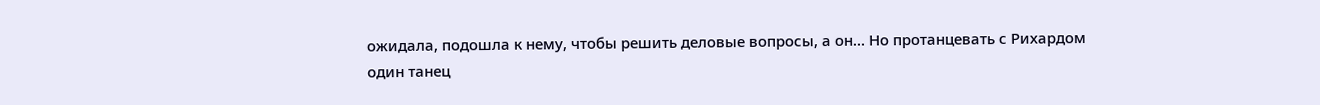ожидала, подошла к нему, чтобы решить деловые вопросы, а он… Но протанцевать с Рихардом один танец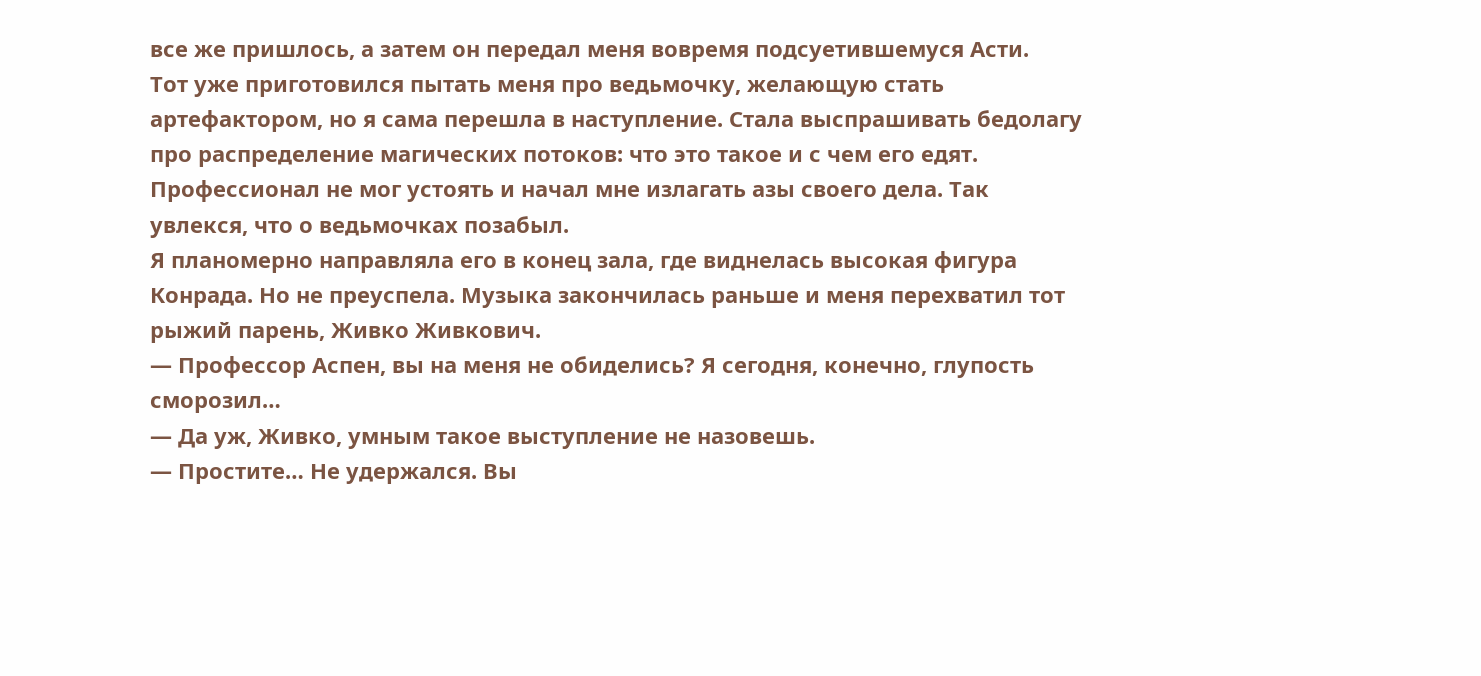все же пришлось, а затем он передал меня вовремя подсуетившемуся Асти.
Тот уже приготовился пытать меня про ведьмочку, желающую стать артефактором, но я сама перешла в наступление. Стала выспрашивать бедолагу про распределение магических потоков: что это такое и с чем его едят. Профессионал не мог устоять и начал мне излагать азы своего дела. Так увлекся, что о ведьмочках позабыл.
Я планомерно направляла его в конец зала, где виднелась высокая фигура Конрада. Но не преуспела. Музыка закончилась раньше и меня перехватил тот рыжий парень, Живко Живкович.
— Профессор Аспен, вы на меня не обиделись? Я сегодня, конечно, глупость сморозил…
— Да уж, Живко, умным такое выступление не назовешь.
— Простите… Не удержался. Вы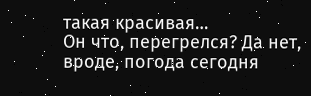такая красивая…
Он что, перегрелся? Да нет, вроде, погода сегодня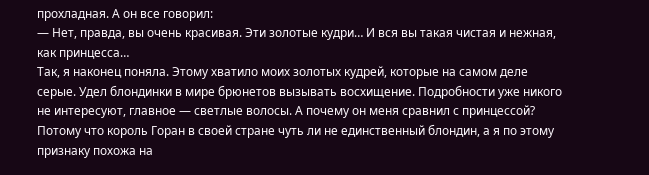прохладная. А он все говорил:
— Нет, правда, вы очень красивая. Эти золотые кудри… И вся вы такая чистая и нежная, как принцесса…
Так, я наконец поняла. Этому хватило моих золотых кудрей, которые на самом деле серые. Удел блондинки в мире брюнетов вызывать восхищение. Подробности уже никого не интересуют, главное — светлые волосы. А почему он меня сравнил с принцессой? Потому что король Горан в своей стране чуть ли не единственный блондин, а я по этому признаку похожа на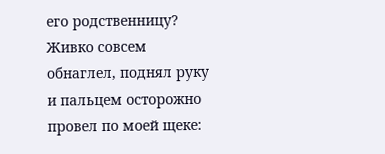его родственницу?
Живко совсем обнаглел, поднял руку и пальцем осторожно провел по моей щеке: